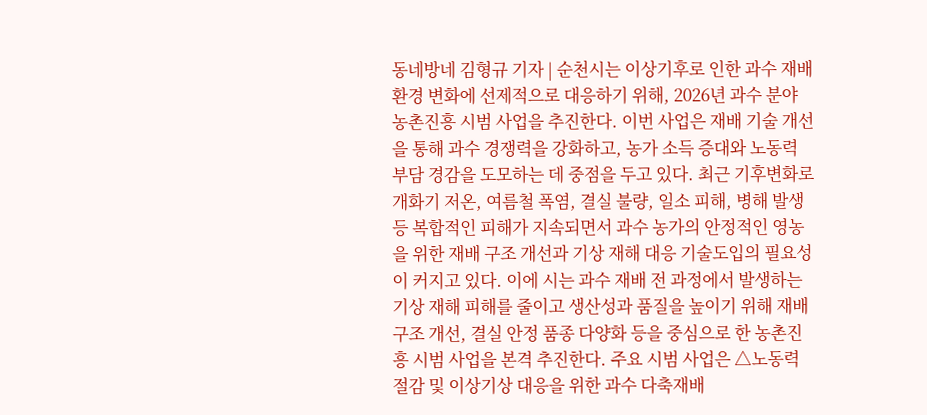동네방네 김형규 기자 | 순천시는 이상기후로 인한 과수 재배 환경 변화에 선제적으로 대응하기 위해, 2026년 과수 분야 농촌진흥 시범 사업을 추진한다. 이번 사업은 재배 기술 개선을 통해 과수 경쟁력을 강화하고, 농가 소득 증대와 노동력 부담 경감을 도모하는 데 중점을 두고 있다. 최근 기후변화로 개화기 저온, 여름철 폭염, 결실 불량, 일소 피해, 병해 발생 등 복합적인 피해가 지속되면서 과수 농가의 안정적인 영농을 위한 재배 구조 개선과 기상 재해 대응 기술도입의 필요성이 커지고 있다. 이에 시는 과수 재배 전 과정에서 발생하는 기상 재해 피해를 줄이고 생산성과 품질을 높이기 위해 재배 구조 개선, 결실 안정 품종 다양화 등을 중심으로 한 농촌진흥 시범 사업을 본격 추진한다. 주요 시범 사업은 △노동력 절감 및 이상기상 대응을 위한 과수 다축재배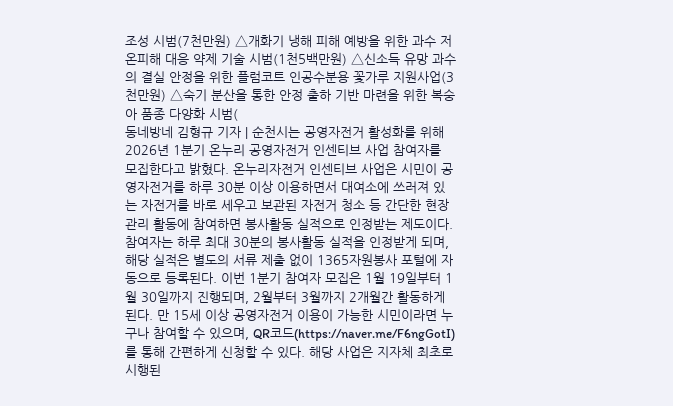조성 시범(7천만원) △개화기 냉해 피해 예방을 위한 과수 저온피해 대응 약제 기술 시범(1천5백만원) △신소득 유망 과수의 결실 안정을 위한 플럼코트 인공수분용 꽃가루 지원사업(3천만원) △숙기 분산을 통한 안정 출하 기반 마련을 위한 복숭아 품종 다양화 시범(
동네방네 김형규 기자 | 순천시는 공영자전거 활성화를 위해 2026년 1분기 온누리 공영자전거 인센티브 사업 참여자를 모집한다고 밝혔다. 온누리자전거 인센티브 사업은 시민이 공영자전거를 하루 30분 이상 이용하면서 대여소에 쓰러져 있는 자전거를 바로 세우고 보관된 자전거 청소 등 간단한 현장 관리 활동에 참여하면 봉사활동 실적으로 인정받는 제도이다. 참여자는 하루 최대 30분의 봉사활동 실적을 인정받게 되며, 해당 실적은 별도의 서류 제출 없이 1365자원봉사 포털에 자동으로 등록된다. 이번 1분기 참여자 모집은 1월 19일부터 1월 30일까지 진행되며, 2월부터 3월까지 2개월간 활동하게 된다. 만 15세 이상 공영자전거 이용이 가능한 시민이라면 누구나 참여할 수 있으며, QR코드(https://naver.me/F6ngGotI)를 통해 간편하게 신청할 수 있다. 해당 사업은 지자체 최초로 시행된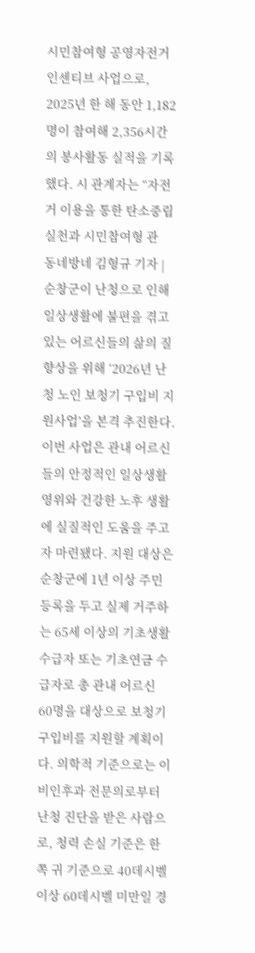시민참여형 공영자전거 인센티브 사업으로, 2025년 한 해 동안 1,182명이 참여해 2,356시간의 봉사활동 실적을 기록했다. 시 관계자는 “자전거 이용을 통한 탄소중립 실천과 시민참여형 관
동네방네 김형규 기자 | 순창군이 난청으로 인해 일상생활에 불편을 겪고 있는 어르신들의 삶의 질 향상을 위해 ‘2026년 난청 노인 보청기 구입비 지원사업’을 본격 추진한다. 이번 사업은 관내 어르신들의 안정적인 일상생활 영위와 건강한 노후 생활에 실질적인 도움을 주고자 마련됐다. 지원 대상은 순창군에 1년 이상 주민등록을 두고 실제 거주하는 65세 이상의 기초생활수급자 또는 기초연금 수급자로 총 관내 어르신 60명을 대상으로 보청기 구입비를 지원할 계획이다. 의학적 기준으로는 이비인후과 전문의로부터 난청 진단을 받은 사람으로, 청력 손실 기준은 한 쪽 귀 기준으로 40데시벨 이상 60데시벨 미만일 경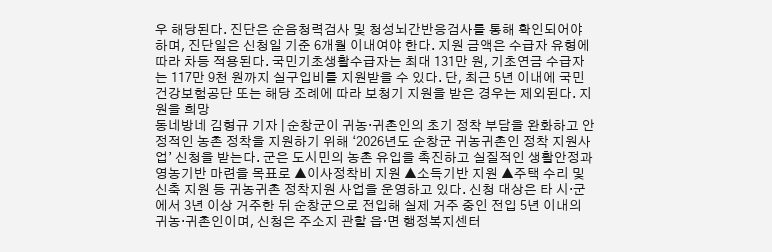우 해당된다. 진단은 순음청력검사 및 청성뇌간반응검사를 통해 확인되어야 하며, 진단일은 신청일 기준 6개월 이내여야 한다. 지원 금액은 수급자 유형에 따라 차등 적용된다. 국민기초생활수급자는 최대 131만 원, 기초연금 수급자는 117만 9천 원까지 실구입비를 지원받을 수 있다. 단, 최근 5년 이내에 국민건강보험공단 또는 해당 조례에 따라 보청기 지원을 받은 경우는 제외된다. 지원을 희망
동네방네 김형규 기자 | 순창군이 귀농·귀촌인의 초기 정착 부담을 완화하고 안정적인 농촌 정착을 지원하기 위해 ‘2026년도 순창군 귀농귀촌인 정착 지원사업’ 신청을 받는다. 군은 도시민의 농촌 유입을 촉진하고 실질적인 생활안정과 영농기반 마련을 목표로 ▲이사정착비 지원 ▲소득기반 지원 ▲주택 수리 및 신축 지원 등 귀농귀촌 정착지원 사업을 운영하고 있다. 신청 대상은 타 시·군에서 3년 이상 거주한 뒤 순창군으로 전입해 실제 거주 중인 전입 5년 이내의 귀농·귀촌인이며, 신청은 주소지 관할 읍·면 행정복지센터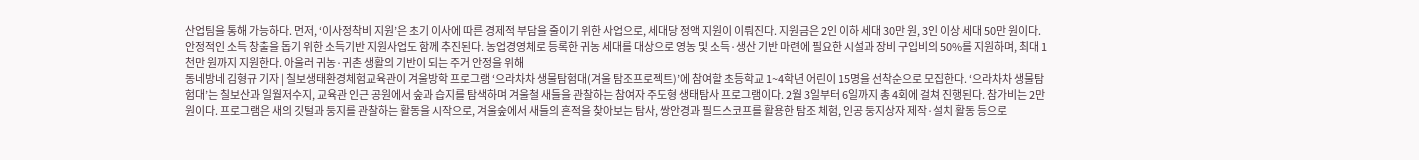산업팀을 통해 가능하다. 먼저, ‘이사정착비 지원’은 초기 이사에 따른 경제적 부담을 줄이기 위한 사업으로, 세대당 정액 지원이 이뤄진다. 지원금은 2인 이하 세대 30만 원, 3인 이상 세대 50만 원이다. 안정적인 소득 창출을 돕기 위한 소득기반 지원사업도 함께 추진된다. 농업경영체로 등록한 귀농 세대를 대상으로 영농 및 소득·생산 기반 마련에 필요한 시설과 장비 구입비의 50%를 지원하며, 최대 1천만 원까지 지원한다. 아울러 귀농·귀촌 생활의 기반이 되는 주거 안정을 위해
동네방네 김형규 기자 | 칠보생태환경체험교육관이 겨울방학 프로그램 ‘으라차차 생물탐험대(겨울 탐조프로젝트)’에 참여할 초등학교 1~4학년 어린이 15명을 선착순으로 모집한다. ‘으라차차 생물탐험대’는 칠보산과 일월저수지, 교육관 인근 공원에서 숲과 습지를 탐색하며 겨울철 새들을 관찰하는 참여자 주도형 생태탐사 프로그램이다. 2월 3일부터 6일까지 총 4회에 걸쳐 진행된다. 참가비는 2만 원이다. 프로그램은 새의 깃털과 둥지를 관찰하는 활동을 시작으로, 겨울숲에서 새들의 흔적을 찾아보는 탐사, 쌍안경과 필드스코프를 활용한 탐조 체험, 인공 둥지상자 제작·설치 활동 등으로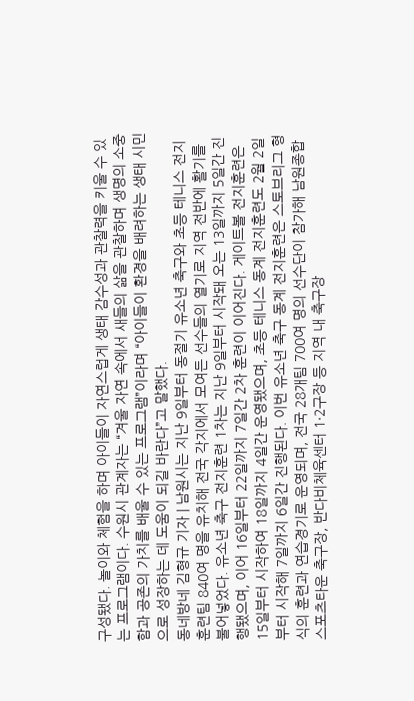구성됐다. 놀이와 체험을 하며 아이들이 자연스럽게 생태 감수성과 관찰력을 키울 수 있는 프로그램이다. 수원시 관계자는 “겨울 자연 속에서 새들의 삶을 관찰하며 생명의 소중함과 공존의 가치를 배울 수 있는 프로그램”이라며 “아이들이 환경을 배려하는 생태 시민으로 성장하는 데 도움이 되길 바란다”고 말했다.
동네방네 김형규 기자 | 남원시는 지난 9일부터 동절기 유소년 축구와 초등 테니스 전지훈련팀 840여 명을 유치해 전국 각지에서 모여든 선수들의 열기로 지역 전반에 활기를 불어넣었다. 유소년 축구 전지훈련 1차는 지난 9일부터 시작돼 오는 13일까지 5일간 진행됐으며, 이어 16일부터 22일까지 7일간 2차 훈련이 이어진다. 게이트볼 전지훈련은 15일부터 시작하여 18일까지 4일간 운영됐으며, 초등 테니스 동계 전지훈련도 2월 2일부터 시작해 7일까지 6일간 진행된다. 이번 유소년 축구 동계 전지훈련은 스토브리그 형식의 훈련과 연습경기로 운영되며, 전국 28개팀 700여 명의 선수단이 참가해 남원종합스포츠타운 축구장, 반다비체육센터 1·2구장 등 지역 내 축구장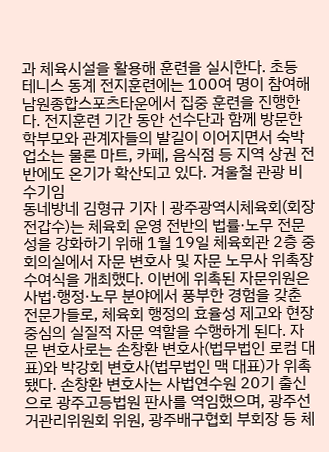과 체육시설을 활용해 훈련을 실시한다. 초등 테니스 동계 전지훈련에는 100여 명이 참여해 남원종합스포츠타운에서 집중 훈련을 진행한다. 전지훈련 기간 동안 선수단과 함께 방문한 학부모와 관계자들의 발길이 이어지면서 숙박업소는 물론 마트, 카페, 음식점 등 지역 상권 전반에도 온기가 확산되고 있다. 겨울철 관광 비수기임
동네방네 김형규 기자 | 광주광역시체육회(회장 전갑수)는 체육회 운영 전반의 법률·노무 전문성을 강화하기 위해 1월 19일 체육회관 2층 중회의실에서 자문 변호사 및 자문 노무사 위촉장 수여식을 개최했다. 이번에 위촉된 자문위원은 사법·행정·노무 분야에서 풍부한 경험을 갖춘 전문가들로, 체육회 행정의 효율성 제고와 현장 중심의 실질적 자문 역할을 수행하게 된다. 자문 변호사로는 손창환 변호사(법무법인 로컴 대표)와 박강회 변호사(법무법인 맥 대표)가 위촉됐다. 손창환 변호사는 사법연수원 20기 출신으로 광주고등법원 판사를 역임했으며, 광주선거관리위원회 위원, 광주배구협회 부회장 등 체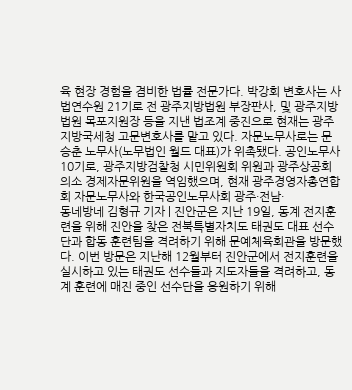육 현장 경험을 겸비한 법률 전문가다. 박강회 변호사는 사법연수원 21기로 전 광주지방법원 부장판사, 및 광주지방법원 목포지원장 등을 지낸 법조계 중진으로 현재는 광주지방국세청 고문변호사를 맡고 있다. 자문노무사로는 문승춘 노무사(노무법인 월드 대표)가 위촉됐다. 공인노무사 10기로, 광주지방검찰청 시민위원회 위원과 광주상공회의소 경제자문위원을 역임했으며, 현재 광주경영자총연합회 자문노무사와 한국공인노무사회 광주·전남·
동네방네 김형규 기자 | 진안군은 지난 19일, 동계 전지훈련을 위해 진안을 찾은 전북특별자치도 태권도 대표 선수단과 합동 훈련팀을 격려하기 위해 문예체육회관을 방문했다. 이번 방문은 지난해 12월부터 진안군에서 전지훈련을 실시하고 있는 태권도 선수들과 지도자들을 격려하고, 동계 훈련에 매진 중인 선수단을 응원하기 위해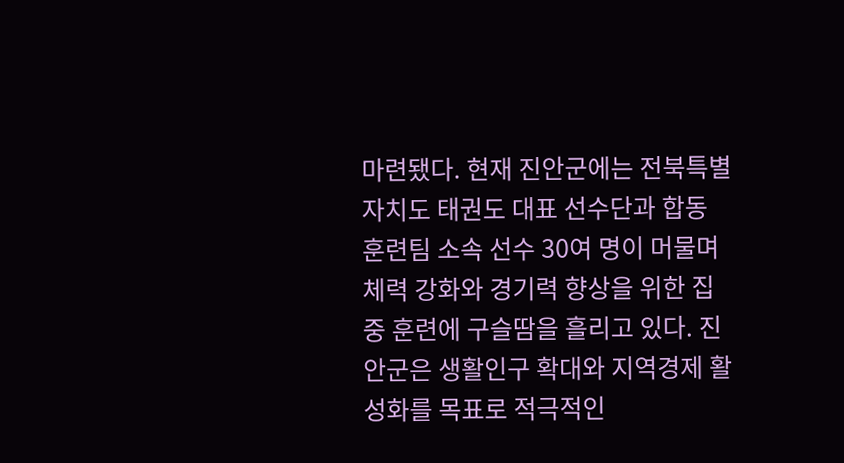마련됐다. 현재 진안군에는 전북특별자치도 태권도 대표 선수단과 합동 훈련팀 소속 선수 30여 명이 머물며 체력 강화와 경기력 향상을 위한 집중 훈련에 구슬땀을 흘리고 있다. 진안군은 생활인구 확대와 지역경제 활성화를 목표로 적극적인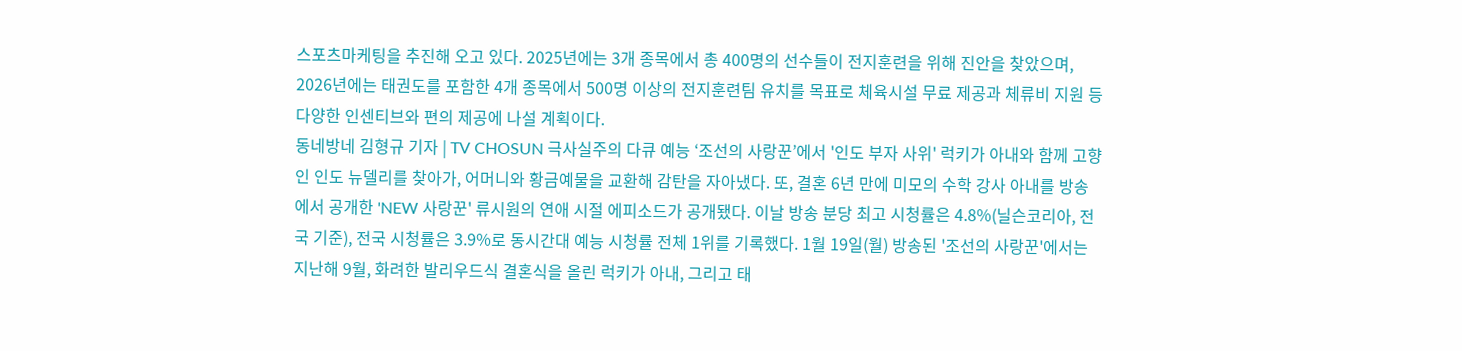스포츠마케팅을 추진해 오고 있다. 2025년에는 3개 종목에서 총 400명의 선수들이 전지훈련을 위해 진안을 찾았으며, 2026년에는 태권도를 포함한 4개 종목에서 500명 이상의 전지훈련팀 유치를 목표로 체육시설 무료 제공과 체류비 지원 등 다양한 인센티브와 편의 제공에 나설 계획이다.
동네방네 김형규 기자 | TV CHOSUN 극사실주의 다큐 예능 ‘조선의 사랑꾼’에서 '인도 부자 사위' 럭키가 아내와 함께 고향인 인도 뉴델리를 찾아가, 어머니와 황금예물을 교환해 감탄을 자아냈다. 또, 결혼 6년 만에 미모의 수학 강사 아내를 방송에서 공개한 'NEW 사랑꾼' 류시원의 연애 시절 에피소드가 공개됐다. 이날 방송 분당 최고 시청률은 4.8%(닐슨코리아, 전국 기준), 전국 시청률은 3.9%로 동시간대 예능 시청률 전체 1위를 기록했다. 1월 19일(월) 방송된 '조선의 사랑꾼'에서는 지난해 9월, 화려한 발리우드식 결혼식을 올린 럭키가 아내, 그리고 태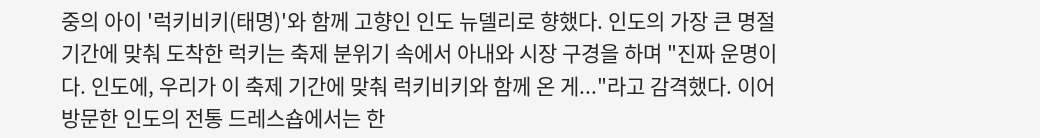중의 아이 '럭키비키(태명)'와 함께 고향인 인도 뉴델리로 향했다. 인도의 가장 큰 명절 기간에 맞춰 도착한 럭키는 축제 분위기 속에서 아내와 시장 구경을 하며 "진짜 운명이다. 인도에, 우리가 이 축제 기간에 맞춰 럭키비키와 함께 온 게..."라고 감격했다. 이어 방문한 인도의 전통 드레스숍에서는 한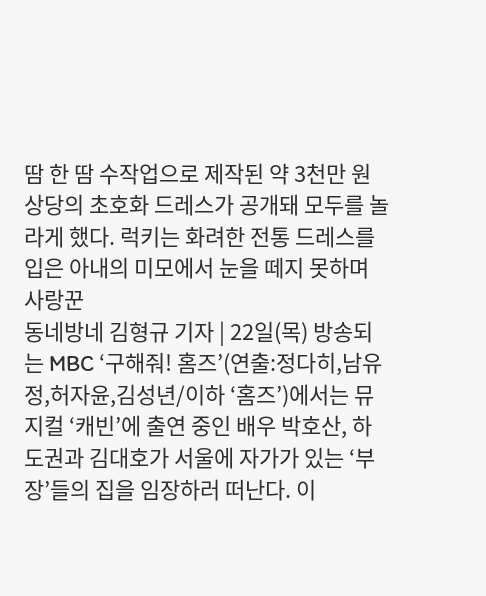땀 한 땀 수작업으로 제작된 약 3천만 원 상당의 초호화 드레스가 공개돼 모두를 놀라게 했다. 럭키는 화려한 전통 드레스를 입은 아내의 미모에서 눈을 떼지 못하며 사랑꾼
동네방네 김형규 기자 | 22일(목) 방송되는 MBC ‘구해줘! 홈즈’(연출:정다히,남유정,허자윤,김성년/이하 ‘홈즈’)에서는 뮤지컬 ‘캐빈’에 출연 중인 배우 박호산, 하도권과 김대호가 서울에 자가가 있는 ‘부장’들의 집을 임장하러 떠난다. 이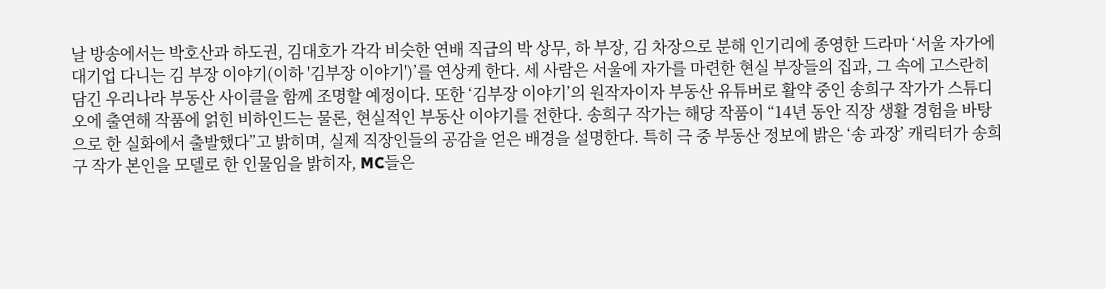날 방송에서는 박호산과 하도권, 김대호가 각각 비슷한 연배 직급의 박 상무, 하 부장, 김 차장으로 분해 인기리에 종영한 드라마 ‘서울 자가에 대기업 다니는 김 부장 이야기(이하 '김부장 이야기')’를 연상케 한다. 세 사람은 서울에 자가를 마련한 현실 부장들의 집과, 그 속에 고스란히 담긴 우리나라 부동산 사이클을 함께 조명할 예정이다. 또한 ‘김부장 이야기’의 원작자이자 부동산 유튜버로 활약 중인 송희구 작가가 스튜디오에 출연해 작품에 얽힌 비하인드는 물론, 현실적인 부동산 이야기를 전한다. 송희구 작가는 해당 작품이 “14년 동안 직장 생활 경험을 바탕으로 한 실화에서 출발했다”고 밝히며, 실제 직장인들의 공감을 얻은 배경을 설명한다. 특히 극 중 부동산 정보에 밝은 ‘송 과장’ 캐릭터가 송희구 작가 본인을 모델로 한 인물임을 밝히자, MC들은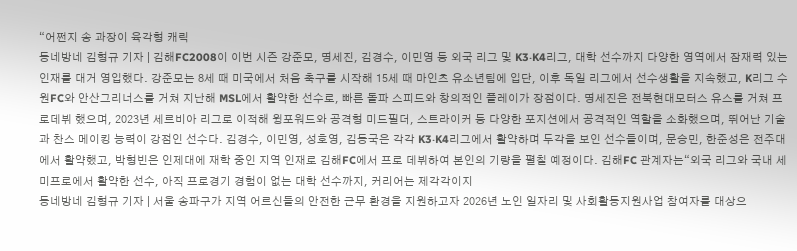“어쩐지 송 과장이 육각형 캐릭
동네방네 김형규 기자 | 김해FC2008이 이번 시즌 강준모, 명세진, 김경수, 이민영 등 외국 리그 및 K3‧K4리그, 대학 선수까지 다양한 영역에서 잠재력 있는 인재를 대거 영입했다. 강준모는 8세 때 미국에서 처음 축구를 시작해 15세 때 마인츠 유소년팀에 입단, 이후 독일 리그에서 선수생활을 지속했고, K리그 수원FC와 안산그리너스를 거쳐 지난해 MSL에서 활약한 선수로, 빠른 돌파 스피드와 창의적인 플레이가 장점이다. 명세진은 전북현대모터스 유스를 거쳐 프로데뷔 했으며, 2023년 세르비아 리그로 이적해 윙포워드와 공격형 미드필더, 스트라이커 등 다양한 포지션에서 공격적인 역할을 소화했으며, 뛰어난 기술과 찬스 메이킹 능력이 강점인 선수다. 김경수, 이민영, 성호영, 김동국은 각각 K3‧K4리그에서 활약하며 두각을 보인 선수들이며, 문승민, 한준성은 전주대에서 활약했고, 박형빈은 인제대에 재학 중인 지역 인재로 김해FC에서 프로 데뷔하여 본인의 기량을 펼칠 예정이다. 김해FC 관계자는“외국 리그와 국내 세미프로에서 활약한 선수, 아직 프로경기 경험이 없는 대학 선수까지, 커리어는 제각각이지
동네방네 김형규 기자 | 서울 송파구가 지역 어르신들의 안전한 근무 환경을 지원하고자 2026년 노인 일자리 및 사회활동지원사업 참여자를 대상으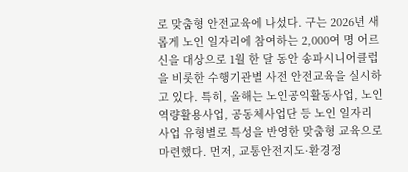로 맞춤형 안전교육에 나섰다. 구는 2026년 새롭게 노인 일자리에 참여하는 2,000여 명 어르신을 대상으로 1월 한 달 동안 송파시니어클럽을 비롯한 수행기관별 사전 안전교육을 실시하고 있다. 특히, 올해는 노인공익활동사업, 노인역량활용사업, 공동체사업단 등 노인 일자리 사업 유형별로 특성을 반영한 맞춤형 교육으로 마련했다. 먼저, 교통안전지도·환경정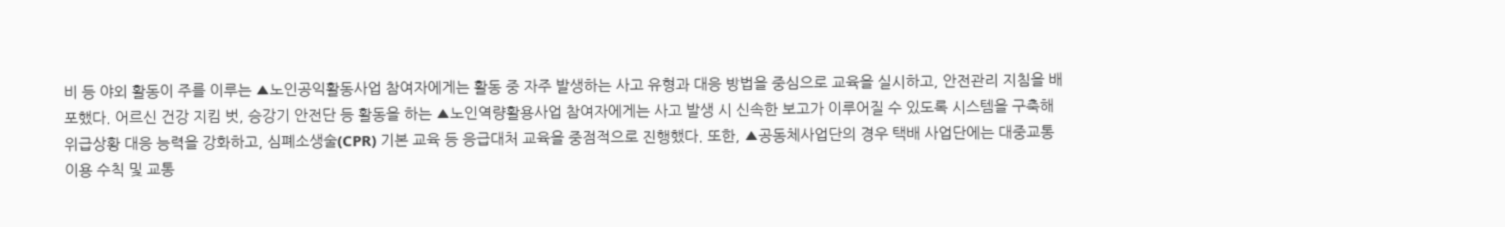비 등 야외 활동이 주를 이루는 ▲노인공익활동사업 참여자에게는 활동 중 자주 발생하는 사고 유형과 대응 방법을 중심으로 교육을 실시하고, 안전관리 지침을 배포했다. 어르신 건강 지킴 벗, 승강기 안전단 등 활동을 하는 ▲노인역량활용사업 참여자에게는 사고 발생 시 신속한 보고가 이루어질 수 있도록 시스템을 구축해 위급상황 대응 능력을 강화하고, 심폐소생술(CPR) 기본 교육 등 응급대처 교육을 중점적으로 진행했다. 또한, ▲공동체사업단의 경우 택배 사업단에는 대중교통 이용 수칙 및 교통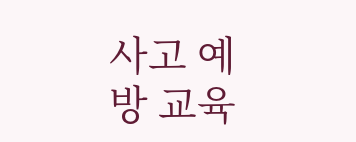사고 예방 교육